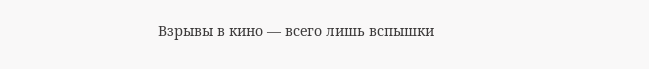Взрывы в кино — всего лишь вспышки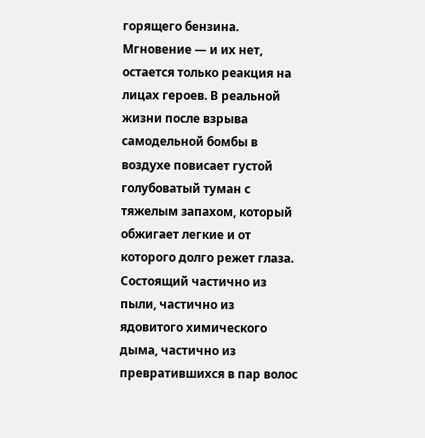горящего бензина. Мгновение — и их нет, остается только реакция на лицах героев. В реальной жизни после взрыва самодельной бомбы в воздухе повисает густой голубоватый туман с тяжелым запахом, который обжигает легкие и от которого долго режет глаза. Состоящий частично из пыли, частично из ядовитого химического дыма, частично из превратившихся в пар волос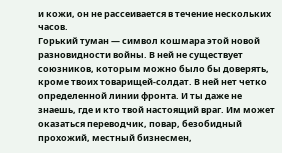и кожи, он не рассеивается в течение нескольких часов.
Горький туман — символ кошмара этой новой разновидности войны. В ней не существует союзников, которым можно было бы доверять, кроме твоих товарищей-солдат. В ней нет четко определенной линии фронта. И ты даже не знаешь, где и кто твой настоящий враг. Им может оказаться переводчик, повар, безобидный прохожий, местный бизнесмен,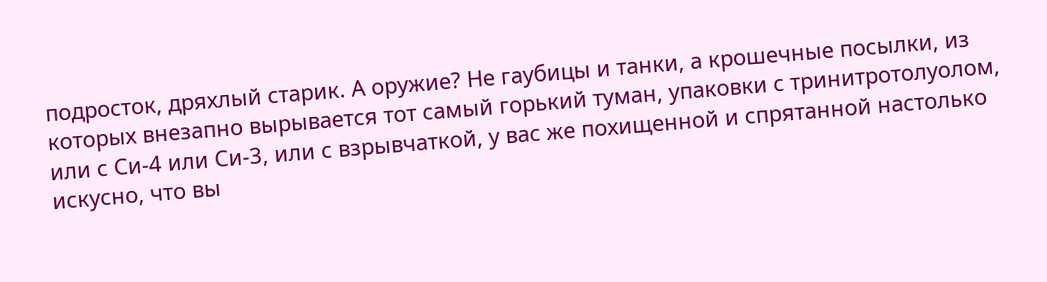подросток, дряхлый старик. А оружие? Не гаубицы и танки, а крошечные посылки, из которых внезапно вырывается тот самый горький туман, упаковки с тринитротолуолом, или с Си-4 или Си-3, или с взрывчаткой, у вас же похищенной и спрятанной настолько искусно, что вы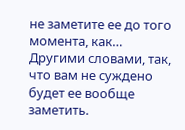не заметите ее до того момента, как… Другими словами, так, что вам не суждено будет ее вообще заметить.